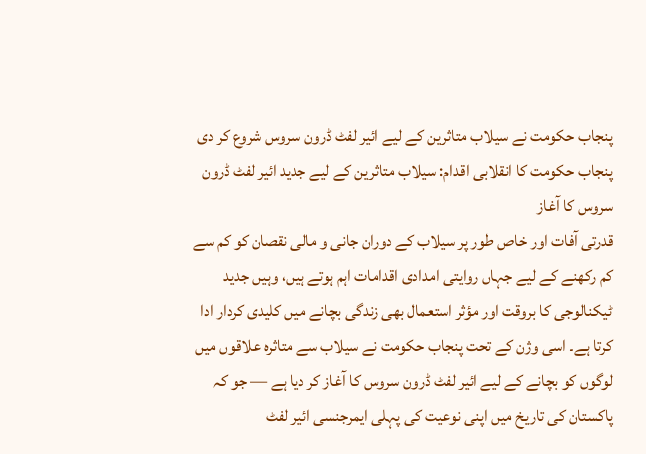پنجاب حکومت نے سیلاب متاثرین کے لیے ائیر لفٹ ڈرون سروس شروع کر دی
پنجاب حکومت کا انقلابی اقدام: سیلاب متاثرین کے لیے جدید ائیر لفٹ ڈرون سروس کا آغاز
قدرتی آفات اور خاص طور پر سیلاب کے دوران جانی و مالی نقصان کو کم سے کم رکھنے کے لیے جہاں روایتی امدادی اقدامات اہم ہوتے ہیں، وہیں جدید ٹیکنالوجی کا بروقت اور مؤثر استعمال بھی زندگی بچانے میں کلیدی کردار ادا کرتا ہے۔ اسی وژن کے تحت پنجاب حکومت نے سیلاب سے متاثرہ علاقوں میں لوگوں کو بچانے کے لیے ائیر لفٹ ڈرون سروس کا آغاز کر دیا ہے — جو کہ پاکستان کی تاریخ میں اپنی نوعیت کی پہلی ایمرجنسی ائیر لفٹ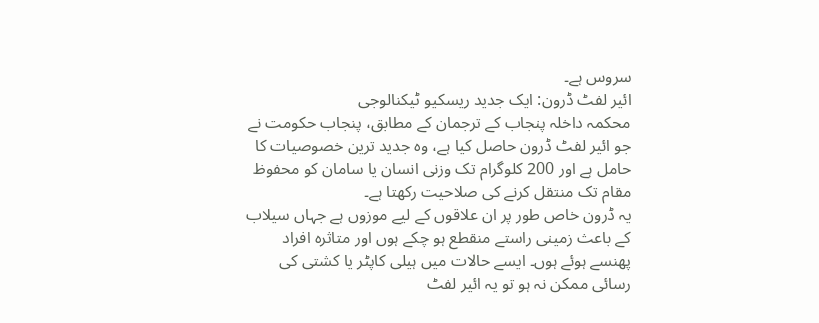سروس ہے۔
ائیر لفٹ ڈرون: ایک جدید ریسکیو ٹیکنالوجی
محکمہ داخلہ پنجاب کے ترجمان کے مطابق، پنجاب حکومت نے جو ائیر لفٹ ڈرون حاصل کیا ہے، وہ جدید ترین خصوصیات کا حامل ہے اور 200 کلوگرام تک وزنی انسان یا سامان کو محفوظ مقام تک منتقل کرنے کی صلاحیت رکھتا ہے۔
یہ ڈرون خاص طور پر ان علاقوں کے لیے موزوں ہے جہاں سیلاب کے باعث زمینی راستے منقطع ہو چکے ہوں اور متاثرہ افراد پھنسے ہوئے ہوں۔ ایسے حالات میں ہیلی کاپٹر یا کشتی کی رسائی ممکن نہ ہو تو یہ ائیر لفٹ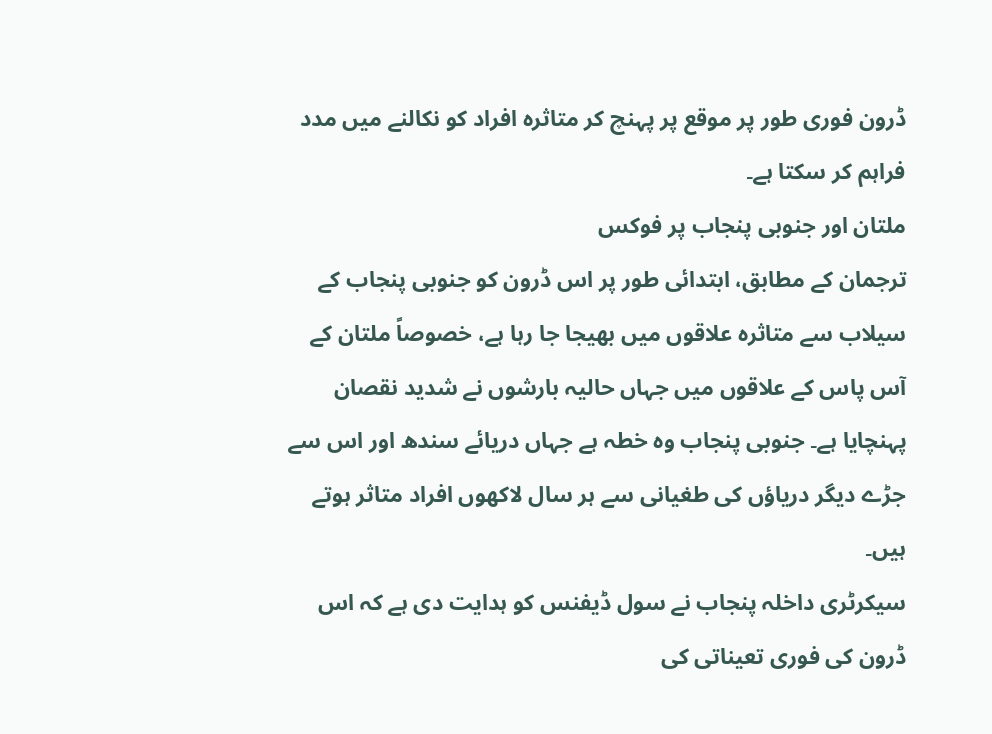ڈرون فوری طور پر موقع پر پہنچ کر متاثرہ افراد کو نکالنے میں مدد فراہم کر سکتا ہے۔
ملتان اور جنوبی پنجاب پر فوکس
ترجمان کے مطابق، ابتدائی طور پر اس ڈرون کو جنوبی پنجاب کے سیلاب سے متاثرہ علاقوں میں بھیجا جا رہا ہے، خصوصاً ملتان کے آس پاس کے علاقوں میں جہاں حالیہ بارشوں نے شدید نقصان پہنچایا ہے۔ جنوبی پنجاب وہ خطہ ہے جہاں دریائے سندھ اور اس سے جڑے دیگر دریاؤں کی طغیانی سے ہر سال لاکھوں افراد متاثر ہوتے ہیں۔
سیکرٹری داخلہ پنجاب نے سول ڈیفنس کو ہدایت دی ہے کہ اس ڈرون کی فوری تعیناتی کی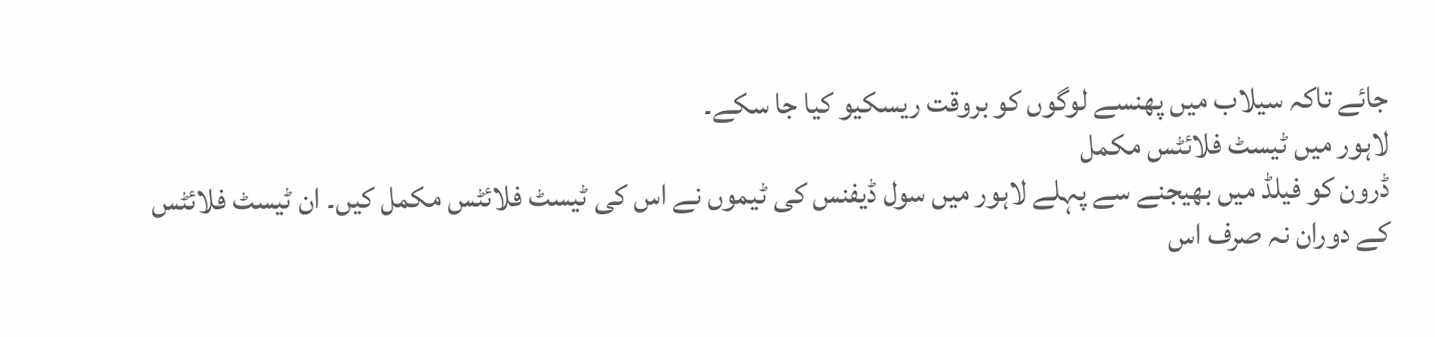جائے تاکہ سیلاب میں پھنسے لوگوں کو بروقت ریسکیو کیا جا سکے۔
لاہور میں ٹیسٹ فلائٹس مکمل
ڈرون کو فیلڈ میں بھیجنے سے پہلے لاہور میں سول ڈیفنس کی ٹیموں نے اس کی ٹیسٹ فلائٹس مکمل کیں۔ ان ٹیسٹ فلائٹس کے دوران نہ صرف اس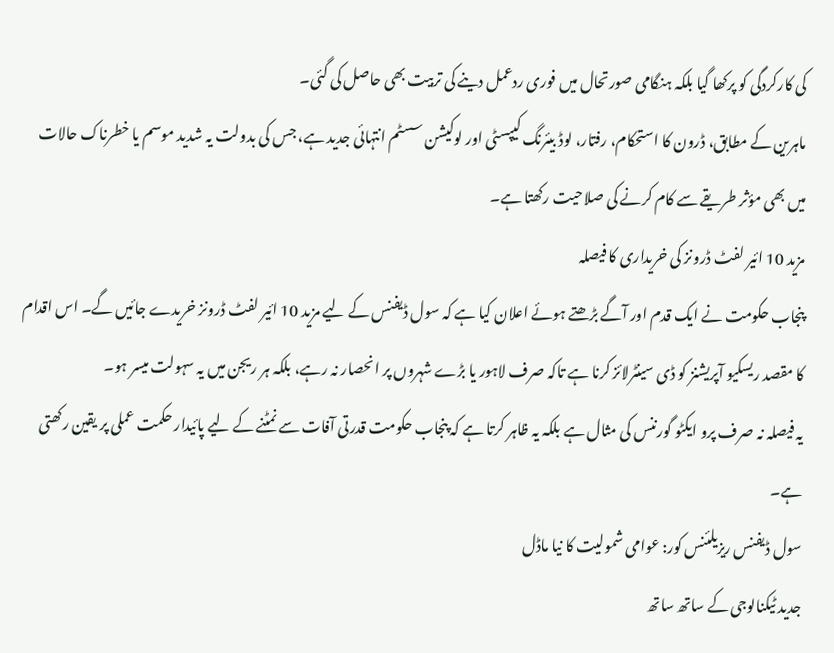کی کارکردگی کو پرکھا گیا بلکہ ہنگامی صورتحال میں فوری ردعمل دینے کی تربیت بھی حاصل کی گئی۔
ماہرین کے مطابق، ڈرون کا استحکام، رفتار، لوڈ بیئرنگ کیپسٹی اور لوکیشن سسٹم انتہائی جدید ہے، جس کی بدولت یہ شدید موسم یا خطرناک حالات میں بھی مؤثر طریقے سے کام کرنے کی صلاحیت رکھتا ہے۔
مزید 10 ائیر لفٹ ڈرونز کی خریداری کا فیصلہ
پنجاب حکومت نے ایک قدم اور آگے بڑھتے ہوئے اعلان کیا ہے کہ سول ڈیفنس کے لیے مزید 10 ائیر لفٹ ڈرونز خریدے جائیں گے۔ اس اقدام کا مقصد ریسکیو آپریشنز کو ڈی سینٹرلائز کرنا ہے تاکہ صرف لاہور یا بڑے شہروں پر انحصار نہ رہے، بلکہ ہر ریجن میں یہ سہولت میسر ہو۔
یہ فیصلہ نہ صرف پرو ایکٹو گورننس کی مثال ہے بلکہ یہ ظاہر کرتا ہے کہ پنجاب حکومت قدرتی آفات سے نمٹنے کے لیے پائیدار حکمت عملی پر یقین رکھتی ہے۔
سول ڈیفنس ریزیلئنس کور: عوامی شمولیت کا نیا ماڈل
جدید ٹیکنالوجی کے ساتھ ساتھ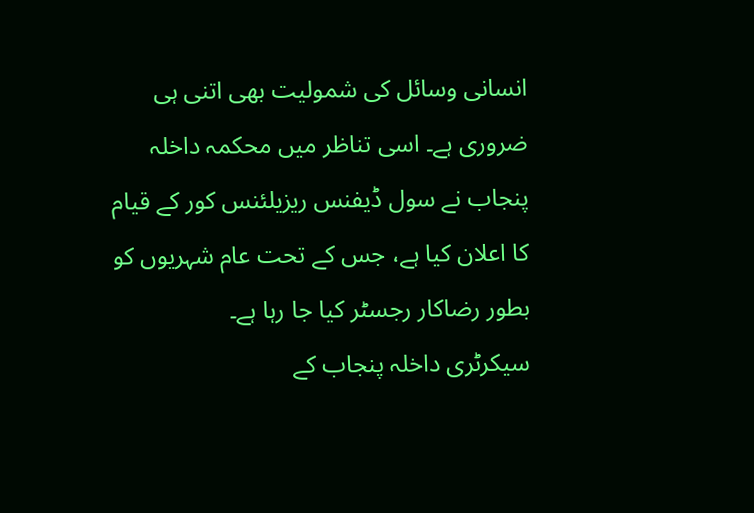انسانی وسائل کی شمولیت بھی اتنی ہی ضروری ہے۔ اسی تناظر میں محکمہ داخلہ پنجاب نے سول ڈیفنس ریزیلئنس کور کے قیام کا اعلان کیا ہے، جس کے تحت عام شہریوں کو بطور رضاکار رجسٹر کیا جا رہا ہے۔
سیکرٹری داخلہ پنجاب کے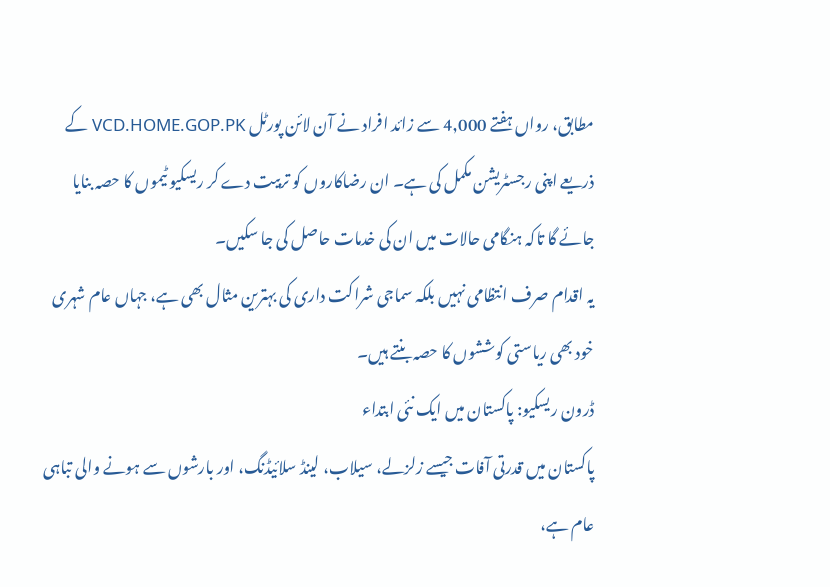مطابق، رواں ہفتے 4,000 سے زائد افراد نے آن لائن پورٹل VCD.HOME.GOP.PK کے ذریعے اپنی رجسٹریشن مکمل کی ہے۔ ان رضاکاروں کو تربیت دے کر ریسکیو ٹیموں کا حصہ بنایا جائے گا تاکہ ہنگامی حالات میں ان کی خدمات حاصل کی جا سکیں۔
یہ اقدام صرف انتظامی نہیں بلکہ سماجی شراکت داری کی بہترین مثال بھی ہے، جہاں عام شہری خود بھی ریاستی کوششوں کا حصہ بنتے ہیں۔
ڈرون ریسکیو: پاکستان میں ایک نئی ابتداء
پاکستان میں قدرتی آفات جیسے زلزلے، سیلاب، لینڈ سلائیڈنگ، اور بارشوں سے ہونے والی تباہی عام ہے،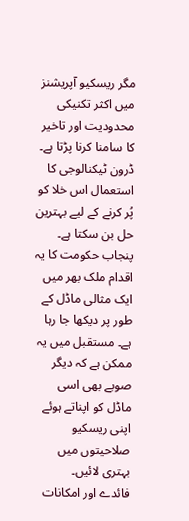مگر ریسکیو آپریشنز میں اکثر تکنیکی محدودیت اور تاخیر کا سامنا کرنا پڑتا ہے۔ ڈرون ٹیکنالوجی کا استعمال اس خلا کو پُر کرنے کے لیے بہترین حل بن سکتا ہے۔
پنجاب حکومت کا یہ اقدام ملک بھر میں ایک مثالی ماڈل کے طور پر دیکھا جا رہا ہے۔ مستقبل میں یہ ممکن ہے کہ دیگر صوبے بھی اسی ماڈل کو اپناتے ہوئے اپنی ریسکیو صلاحیتوں میں بہتری لائیں۔
فائدے اور امکانات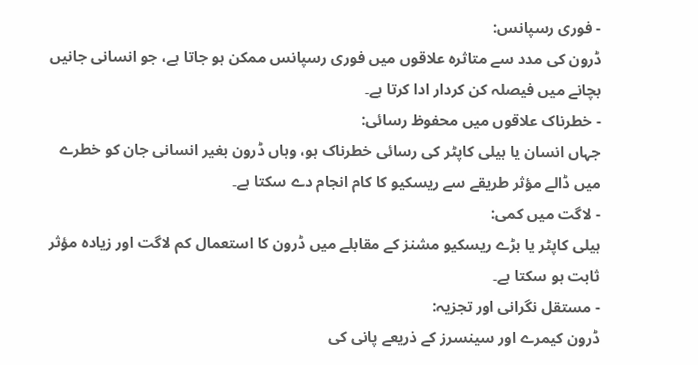- فوری رسپانس:
ڈرون کی مدد سے متاثرہ علاقوں میں فوری رسپانس ممکن ہو جاتا ہے، جو انسانی جانیں بچانے میں فیصلہ کن کردار ادا کرتا ہے۔
- خطرناک علاقوں میں محفوظ رسائی:
جہاں انسان یا ہیلی کاپٹر کی رسائی خطرناک ہو، وہاں ڈرون بغیر انسانی جان کو خطرے میں ڈالے مؤثر طریقے سے ریسکیو کا کام انجام دے سکتا ہے۔
- لاگت میں کمی:
ہیلی کاپٹر یا بڑے ریسکیو مشنز کے مقابلے میں ڈرون کا استعمال کم لاگت اور زیادہ مؤثر ثابت ہو سکتا ہے۔
- مستقل نگرانی اور تجزیہ:
ڈرون کیمرے اور سینسرز کے ذریعے پانی کی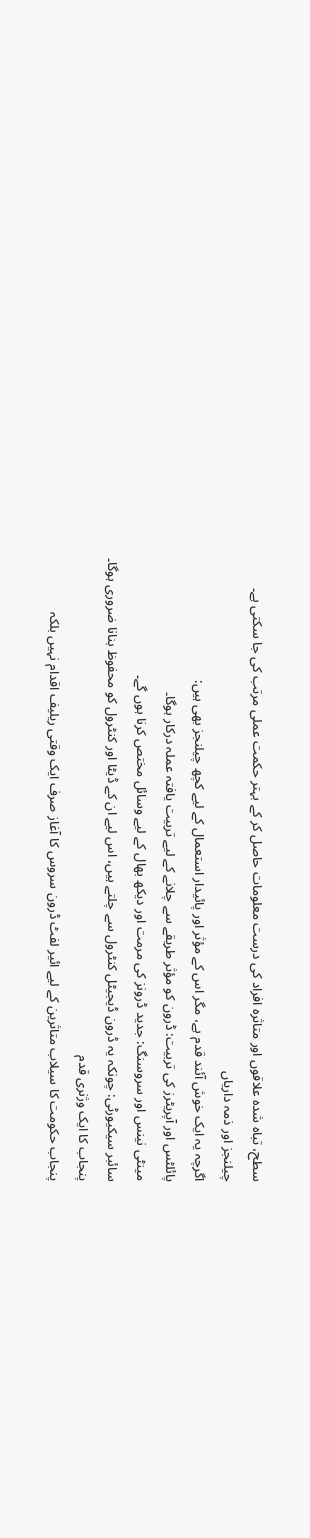سطح، تباہ شدہ علاقوں اور متاثرہ افراد کی درست معلومات حاصل کر کے بہتر حکمت عملی مرتب کی جا سکتی ہے۔
چیلنجز اور ذمہ داریاں
اگرچہ یہ ایک خوش آئند قدم ہے، مگر اس کے مؤثر اور پائیدار استعمال کے لیے کچھ چیلنجز بھی ہیں:
پائلٹس اور آپریٹرز کی تربیت: ڈرون کو مؤثر طریقے سے چلانے کے لیے تربیت یافتہ عملہ درکار ہوگا۔
مینٹی نینس اور سروسنگ: جدید ڈرونز کی مرمت اور دیکھ بھال کے لیے وسائل مختص کرنا ہوں گے۔
سائبر سیکیورٹی: چونکہ یہ ڈرون ڈیجیٹل کنٹرول سے چلتے ہیں، اس لیے ان کے ڈیٹا اور کنٹرول کو محفوظ بنانا ضروری ہوگا۔
پنجاب کا ایک وژنری قدم
پنجاب حکومت کا سیلاب متاثرین کے لیے ائیر لفٹ ڈرون سروس کا آغاز صرف ایک وقتی ریلیف اقدام نہیں بلکہ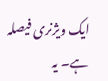ایک ویژنری فیصلہ ہے۔ یہ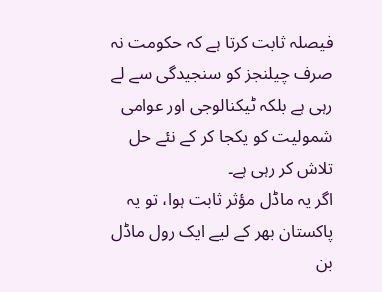فیصلہ ثابت کرتا ہے کہ حکومت نہ صرف چیلنجز کو سنجیدگی سے لے رہی ہے بلکہ ٹیکنالوجی اور عوامی شمولیت کو یکجا کر کے نئے حل تلاش کر رہی ہے۔
اگر یہ ماڈل مؤثر ثابت ہوا، تو یہ پاکستان بھر کے لیے ایک رول ماڈل بن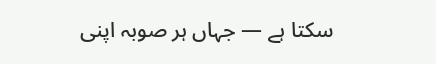سکتا ہے — جہاں ہر صوبہ اپنی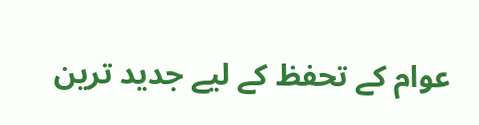عوام کے تحفظ کے لیے جدید ترین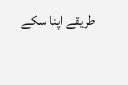طریقے اپنا سکے